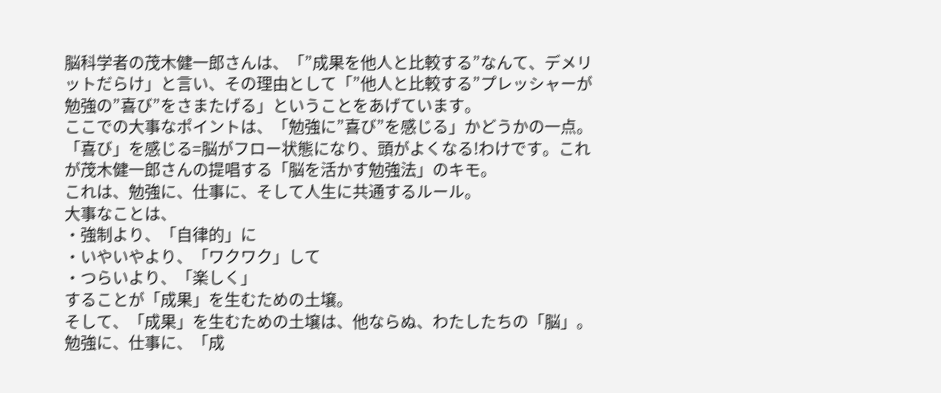脳科学者の茂木健一郎さんは、「”成果を他人と比較する”なんて、デメリットだらけ」と言い、その理由として「”他人と比較する”プレッシャーが勉強の”喜び”をさまたげる」ということをあげています。
ここでの大事なポイントは、「勉強に”喜び”を感じる」かどうかの一点。「喜び」を感じる=脳がフロー状態になり、頭がよくなる!わけです。これが茂木健一郎さんの提唱する「脳を活かす勉強法」のキモ。
これは、勉強に、仕事に、そして人生に共通するルール。
大事なことは、
・強制より、「自律的」に
・いやいやより、「ワクワク」して
・つらいより、「楽しく」
することが「成果」を生むための土壌。
そして、「成果」を生むための土壌は、他ならぬ、わたしたちの「脳」。
勉強に、仕事に、「成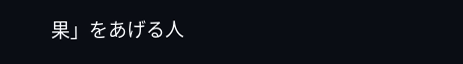果」をあげる人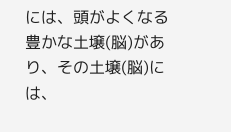には、頭がよくなる豊かな土壌(脳)があり、その土壌(脳)には、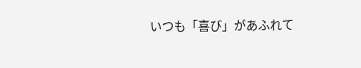いつも「喜び」があふれて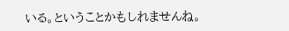いる。ということかもしれませんね。